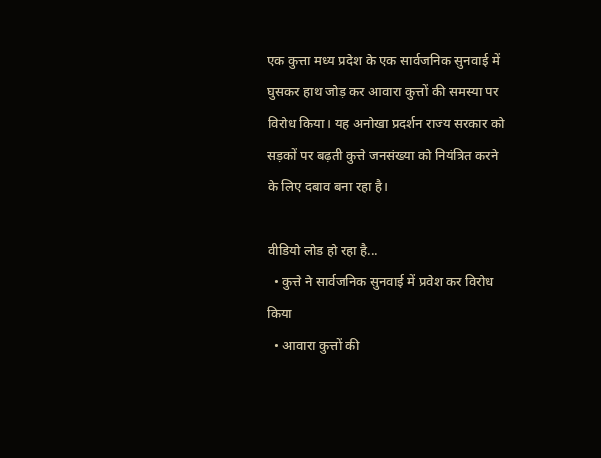एक कुत्ता मध्य प्रदेश के एक सार्वजनिक सुनवाई में घुसकर हाथ जोड़ कर आवारा कुत्तों की समस्या पर विरोध किया। यह अनोखा प्रदर्शन राज्य सरकार को सड़कों पर बढ़ती कुत्ते जनसंख्या को नियंत्रित करने के लिए दबाव बना रहा है।

वीडियो लोड हो रहा है...
  • कुत्ते ने सार्वजनिक सुनवाई में प्रवेश कर विरोध किया
  • आवारा कुत्तों की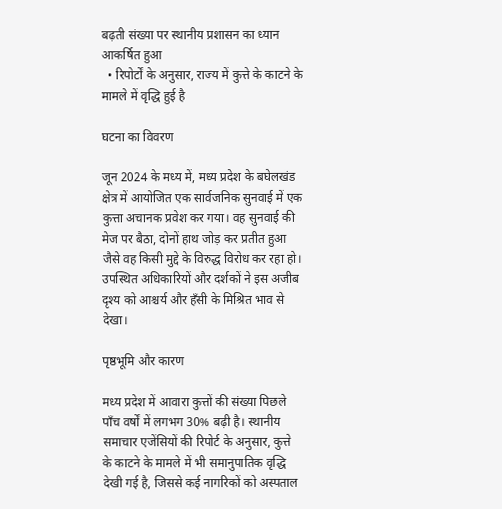बढ़ती संख्या पर स्थानीय प्रशासन का ध्यान आकर्षित हुआ
  • रिपोर्टों के अनुसार, राज्य में कुत्ते के काटने के मामले में वृद्धि हुई है

घटना का विवरण

जून 2024 के मध्य में, मध्य प्रदेश के बघेलखंड क्षेत्र में आयोजित एक सार्वजनिक सुनवाई में एक कुत्ता अचानक प्रवेश कर गया। वह सुनवाई की मेज पर बैठा, दोनों हाथ जोड़ कर प्रतीत हुआ जैसे वह किसी मुद्दे के विरुद्ध विरोध कर रहा हो। उपस्थित अधिकारियों और दर्शकों ने इस अजीब दृश्य को आश्चर्य और हँसी के मिश्रित भाव से देखा।

पृष्ठभूमि और कारण

मध्य प्रदेश में आवारा कुत्तों की संख्या पिछले पाँच वर्षों में लगभग 30% बढ़ी है। स्थानीय समाचार एजेंसियों की रिपोर्ट के अनुसार, कुत्ते के काटने के मामले में भी समानुपातिक वृद्धि देखी गई है, जिससे कई नागरिकों को अस्पताल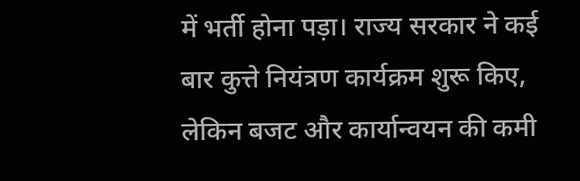में भर्ती होना पड़ा। राज्य सरकार ने कई बार कुत्ते नियंत्रण कार्यक्रम शुरू किए, लेकिन बजट और कार्यान्वयन की कमी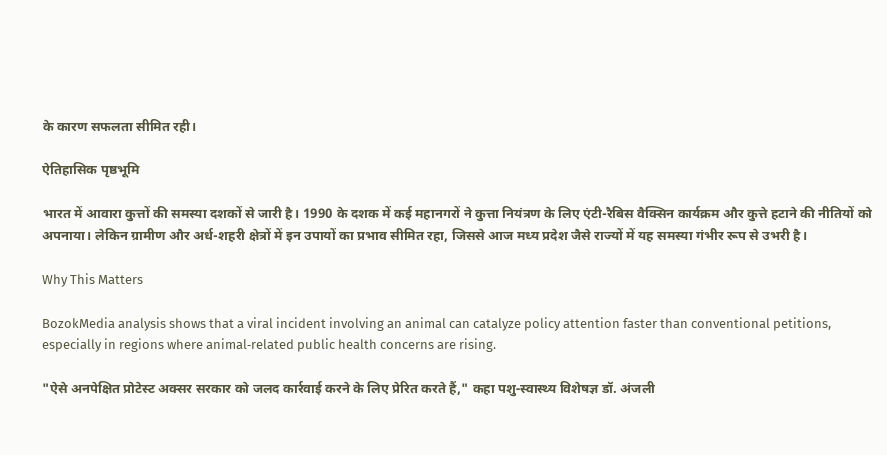के कारण सफलता सीमित रही।

ऐतिहासिक पृष्ठभूमि

भारत में आवारा कुत्तों की समस्या दशकों से जारी है। 1990 के दशक में कई महानगरों ने कुत्ता नियंत्रण के लिए एंटी-रैबिस वैक्सिन कार्यक्रम और कुत्ते हटाने की नीतियों को अपनाया। लेकिन ग्रामीण और अर्ध-शहरी क्षेत्रों में इन उपायों का प्रभाव सीमित रहा, जिससे आज मध्य प्रदेश जैसे राज्यों में यह समस्या गंभीर रूप से उभरी है।

Why This Matters

BozokMedia analysis shows that a viral incident involving an animal can catalyze policy attention faster than conventional petitions, especially in regions where animal‑related public health concerns are rising.

"ऐसे अनपेक्षित प्रोटेस्ट अक्सर सरकार को जलद कार्रवाई करने के लिए प्रेरित करते हैं," कहा पशु‑स्वास्थ्य विशेषज्ञ डॉ. अंजली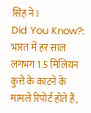सिंह ने।
Did You Know?: भारत में हर साल लगभग 1.5 मिलियन कुत्ते के काटने के मामले रिपोर्ट होते हैं,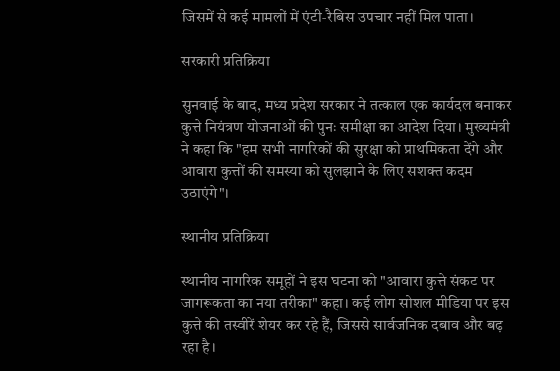जिसमें से कई मामलों में एंटी‑रैबिस उपचार नहीं मिल पाता।

सरकारी प्रतिक्रिया

सुनवाई के बाद, मध्य प्रदेश सरकार ने तत्काल एक कार्यदल बनाकर कुत्ते नियंत्रण योजनाओं की पुनः समीक्षा का आदेश दिया। मुख्यमंत्री ने कहा कि "हम सभी नागरिकों की सुरक्षा को प्राथमिकता देंगे और आवारा कुत्तों की समस्या को सुलझाने के लिए सशक्त कदम उठाएंगे"।

स्थानीय प्रतिक्रिया

स्थानीय नागरिक समूहों ने इस घटना को "आवारा कुत्ते संकट पर जागरूकता का नया तरीका" कहा। कई लोग सोशल मीडिया पर इस कुत्ते की तस्वीरें शेयर कर रहे हैं, जिससे सार्वजनिक दबाव और बढ़ रहा है।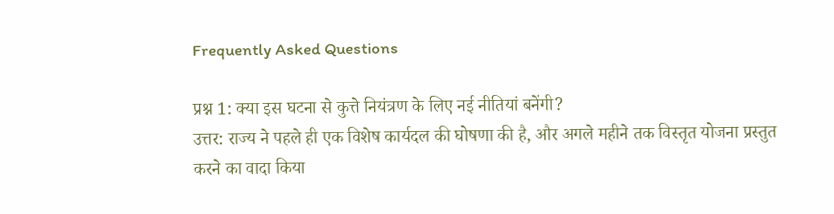Frequently Asked Questions

प्रश्न 1: क्या इस घटना से कुत्ते नियंत्रण के लिए नई नीतियां बनेंगी?
उत्तर: राज्य ने पहले ही एक विशेष कार्यदल की घोषणा की है, और अगले महीने तक विस्तृत योजना प्रस्तुत करने का वादा किया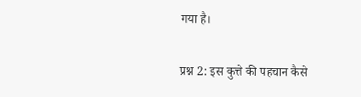गया है।

प्रश्न 2: इस कुत्ते की पहचान कैसे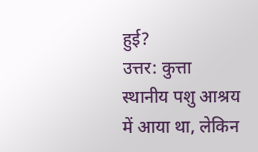हुई?
उत्तर: कुत्ता स्थानीय पशु आश्रय में आया था, लेकिन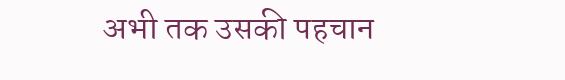अभी तक उसकी पहचान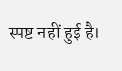स्पष्ट नहीं हुई है।